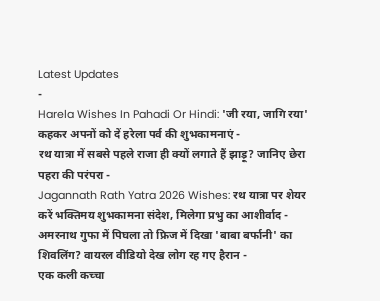Latest Updates
-
Harela Wishes In Pahadi Or Hindi: 'जी रया, जागि रया' कहकर अपनों को दें हरेला पर्व की शुभकामनाएं -
रथ यात्रा में सबसे पहले राजा ही क्यों लगाते हैं झाड़ू? जानिए छेरा पहरा की परंपरा -
Jagannath Rath Yatra 2026 Wishes: रथ यात्रा पर शेयर करें भक्तिमय शुभकामना संदेश, मिलेगा प्रभु का आशीर्वाद -
अमरनाथ गुफा में पिघला तो फ्रिज में दिखा 'बाबा बर्फानी' का शिवलिंग? वायरल वीडियो देख लोग रह गए हैरान -
एक कली कच्चा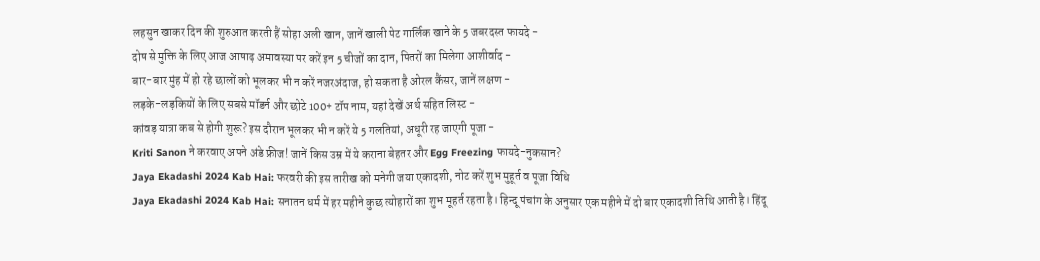लहसुन खाकर दिन की शुरुआत करती हैं सोहा अली खान, जानें खाली पेट गार्लिक खाने के 5 जबरदस्त फायदे -
दोष से मुक्ति के लिए आज आषाढ़ अमावस्या पर करें इन 5 चीजों का दान, पितरों का मिलेगा आशीर्वाद -
बार-बार मुंह में हो रहे छालों को भूलकर भी न करें नजरअंदाज, हो सकता है ओरल कैंसर, जानें लक्षण -
लड़के-लड़कियों के लिए सबसे मॉडर्न और छोटे 100+ टॉप नाम, यहां देखें अर्थ सहित लिस्ट -
कांवड़ यात्रा कब से होगी शुरू? इस दौरान भूलकर भी न करें ये 5 गलतियां, अधूरी रह जाएगी पूजा -
Kriti Sanon ने करवाए अपने अंडे फ्रीज! जानें किस उम्र में ये कराना बेहतर और Egg Freezing फायदे-नुकसान?
Jaya Ekadashi 2024 Kab Hai: फरवरी की इस तारीख को मनेगी जया एकादशी, नोट करें शुभ मुहूर्त व पूजा विधि
Jaya Ekadashi 2024 Kab Hai: सनातन धर्म में हर महीने कुछ त्योहारों का शुभ मूहर्त रहता है। हिन्दू पंचांग के अनुसार एक महीने में दो बार एकादशी तिथि आती है। हिंदू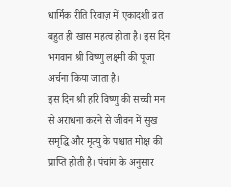धार्मिक रीति रिवाज़ में एकादशी व्रत बहुत ही खास महत्व होता है। इस दिन भगवान श्री विष्णु लक्ष्मी की पूजा अर्चना किया जाता है।
इस दिन श्री हरि विष्णु की सच्ची मन से अराधना करने से जीवन में सुख समृद्धि और मृत्यु के पश्चात मोक्ष की प्राप्ति होती है। पंचांग के अनुसार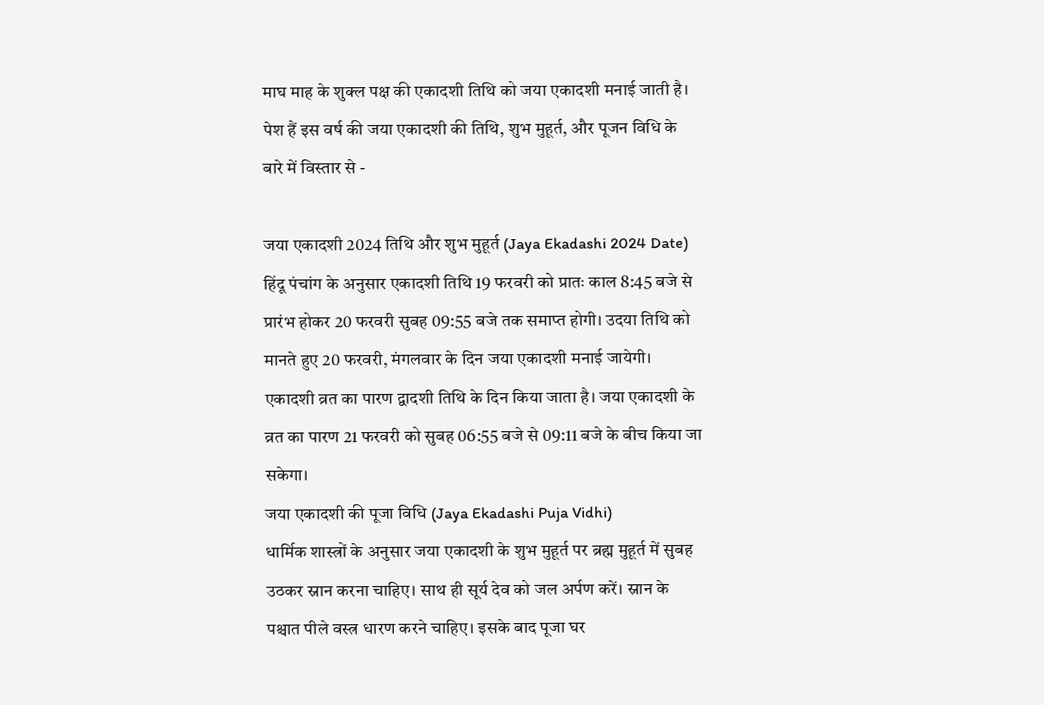माघ माह के शुक्ल पक्ष की एकादशी तिथि को जया एकादशी मनाई जाती है। पेश हैं इस वर्ष की जया एकादशी की तिथि, शुभ मुहूर्त, और पूजन विधि के बारे में विस्तार से -

जया एकादशी 2024 तिथि और शुभ मुहूर्त (Jaya Ekadashi 2024 Date)
हिंदू पंचांग के अनुसार एकादशी तिथि 19 फरवरी को प्रातः काल 8:45 बजे से प्रारंभ होकर 20 फरवरी सुबह 09:55 बजे तक समाप्त होगी। उदया तिथि को मानते हुए 20 फरवरी, मंगलवार के दिन जया एकादशी मनाई जायेगी।
एकादशी व्रत का पारण द्वादशी तिथि के दिन किया जाता है। जया एकादशी के व्रत का पारण 21 फरवरी को सुबह 06:55 बजे से 09:11 बजे के बीच किया जा सकेगा।
जया एकादशी की पूजा विधि (Jaya Ekadashi Puja Vidhi)
धार्मिक शास्त्रों के अनुसार जया एकादशी के शुभ मुहूर्त पर ब्रह्म मुहूर्त में सुबह उठकर स्नान करना चाहिए। साथ ही सूर्य देव को जल अर्पण करें। स्नान के पश्चात पीले वस्त्र धारण करने चाहिए। इसके बाद पूजा घर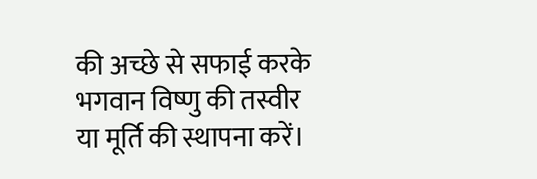की अच्छे से सफाई करके भगवान विष्णु की तस्वीर या मूर्ति की स्थापना करें।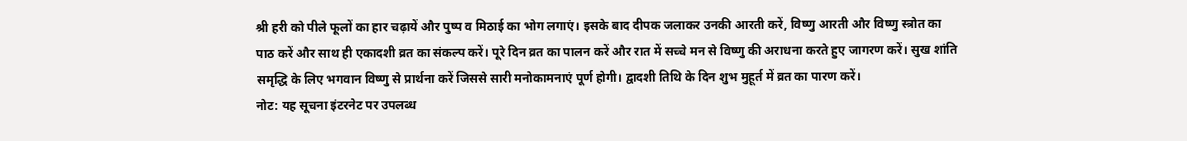श्री हरी को पीले फूलों का हार चढ़ायें और पुष्प व मिठाई का भोग लगाएं। इसके बाद दीपक जलाकर उनकी आरती करें, विष्णु आरती और विष्णु स्त्रोत का पाठ करें और साथ ही एकादशी व्रत का संकल्प करें। पूरे दिन व्रत का पालन करें और रात में सच्चे मन से विष्णु की अराधना करते हुए जागरण करें। सुख शांति समृद्धि के लिए भगवान विष्णु से प्रार्थना करें जिससे सारी मनोकामनाएं पूर्ण होगी। द्वादशी तिथि के दिन शुभ मुहूर्त में व्रत का पारण करें।
नोट: यह सूचना इंटरनेट पर उपलब्ध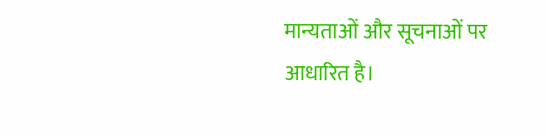मान्यताओं और सूचनाओं पर आधारित है।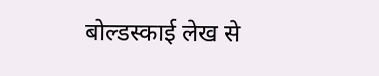बोल्डस्काई लेख से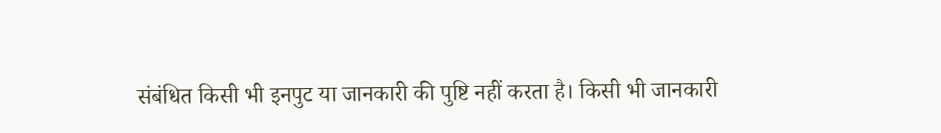संबंधित किसी भी इनपुट या जानकारी की पुष्टि नहीं करता है। किसी भी जानकारी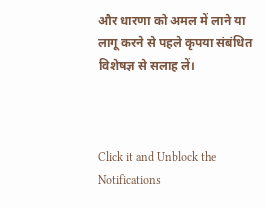और धारणा को अमल में लाने या लागू करने से पहले कृपया संबंधित विशेषज्ञ से सलाह लें।



Click it and Unblock the Notifications